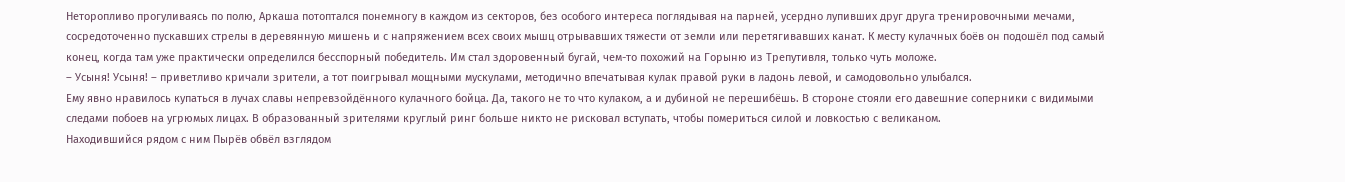Неторопливо прогуливаясь по полю, Аркаша потоптался понемногу в каждом из секторов, без особого интереса поглядывая на парней, усердно лупивших друг друга тренировочными мечами, сосредоточенно пускавших стрелы в деревянную мишень и с напряжением всех своих мышц отрывавших тяжести от земли или перетягивавших канат. К месту кулачных боёв он подошёл под самый конец, когда там уже практически определился бесспорный победитель. Им стал здоровенный бугай, чем-то похожий на Горыню из Трепутивля, только чуть моложе.
– Усыня! Усыня! – приветливо кричали зрители, а тот поигрывал мощными мускулами, методично впечатывая кулак правой руки в ладонь левой, и самодовольно улыбался.
Ему явно нравилось купаться в лучах славы непревзойдённого кулачного бойца. Да, такого не то что кулаком, а и дубиной не перешибёшь. В стороне стояли его давешние соперники с видимыми следами побоев на угрюмых лицах. В образованный зрителями круглый ринг больше никто не рисковал вступать, чтобы помериться силой и ловкостью с великаном.
Находившийся рядом с ним Пырёв обвёл взглядом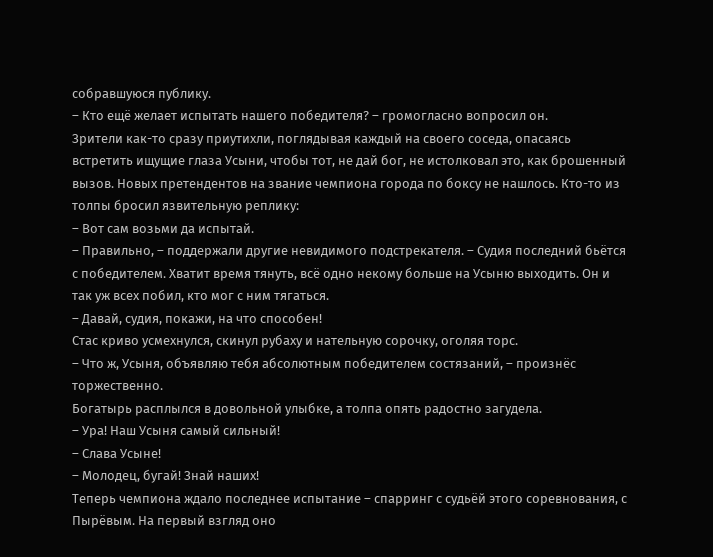собравшуюся публику.
– Кто ещё желает испытать нашего победителя? – громогласно вопросил он.
Зрители как-то сразу приутихли, поглядывая каждый на своего соседа, опасаясь встретить ищущие глаза Усыни, чтобы тот, не дай бог, не истолковал это, как брошенный вызов. Новых претендентов на звание чемпиона города по боксу не нашлось. Кто-то из толпы бросил язвительную реплику:
– Вот сам возьми да испытай.
– Правильно, – поддержали другие невидимого подстрекателя. – Судия последний бьётся с победителем. Хватит время тянуть, всё одно некому больше на Усыню выходить. Он и так уж всех побил, кто мог с ним тягаться.
– Давай, судия, покажи, на что способен!
Стас криво усмехнулся, скинул рубаху и нательную сорочку, оголяя торс.
– Что ж, Усыня, объявляю тебя абсолютным победителем состязаний, – произнёс торжественно.
Богатырь расплылся в довольной улыбке, а толпа опять радостно загудела.
– Ура! Наш Усыня самый сильный!
– Слава Усыне!
– Молодец, бугай! Знай наших!
Теперь чемпиона ждало последнее испытание – спарринг с судьёй этого соревнования, с Пырёвым. На первый взгляд оно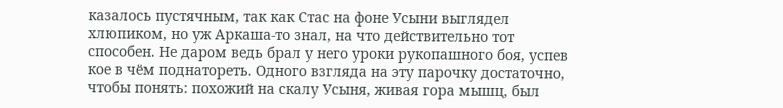казалось пустячным, так как Стас на фоне Усыни выглядел хлюпиком, но уж Аркаша-то знал, на что действительно тот способен. Не даром ведь брал у него уроки рукопашного боя, успев кое в чём поднатореть. Одного взгляда на эту парочку достаточно, чтобы понять: похожий на скалу Усыня, живая гора мышц, был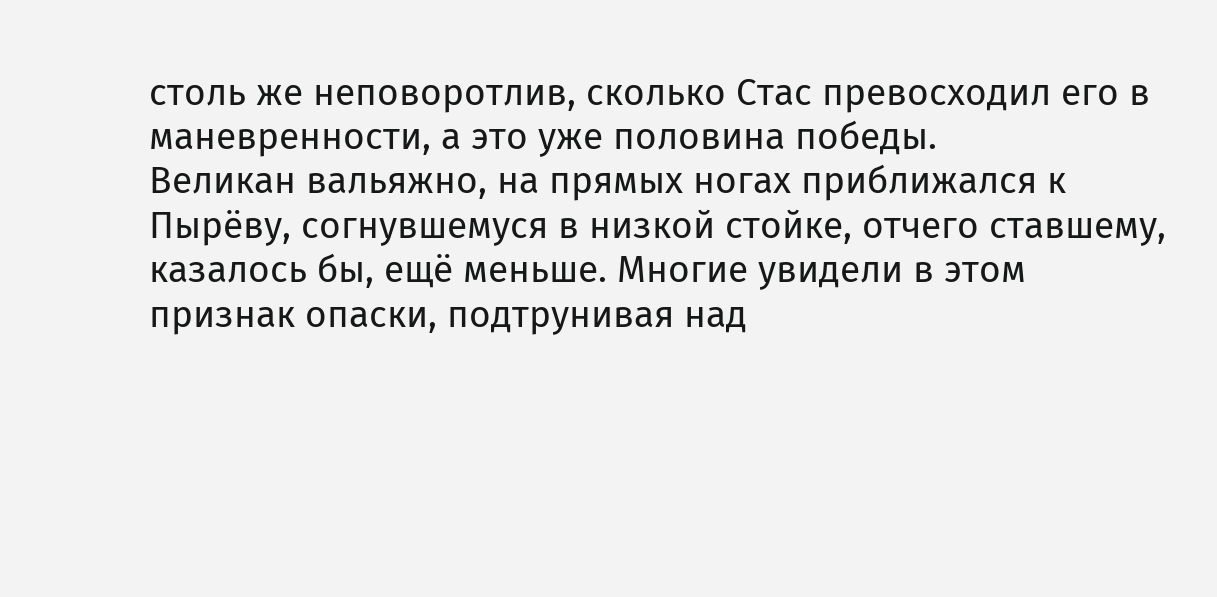столь же неповоротлив, сколько Стас превосходил его в маневренности, а это уже половина победы.
Великан вальяжно, на прямых ногах приближался к Пырёву, согнувшемуся в низкой стойке, отчего ставшему, казалось бы, ещё меньше. Многие увидели в этом признак опаски, подтрунивая над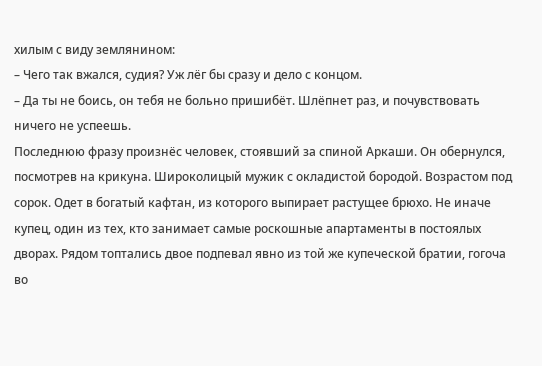хилым с виду землянином:
– Чего так вжался, судия? Уж лёг бы сразу и дело с концом.
– Да ты не боись, он тебя не больно пришибёт. Шлёпнет раз, и почувствовать ничего не успеешь.
Последнюю фразу произнёс человек, стоявший за спиной Аркаши. Он обернулся, посмотрев на крикуна. Широколицый мужик с окладистой бородой. Возрастом под сорок. Одет в богатый кафтан, из которого выпирает растущее брюхо. Не иначе купец, один из тех, кто занимает самые роскошные апартаменты в постоялых дворах. Рядом топтались двое подпевал явно из той же купеческой братии, гогоча во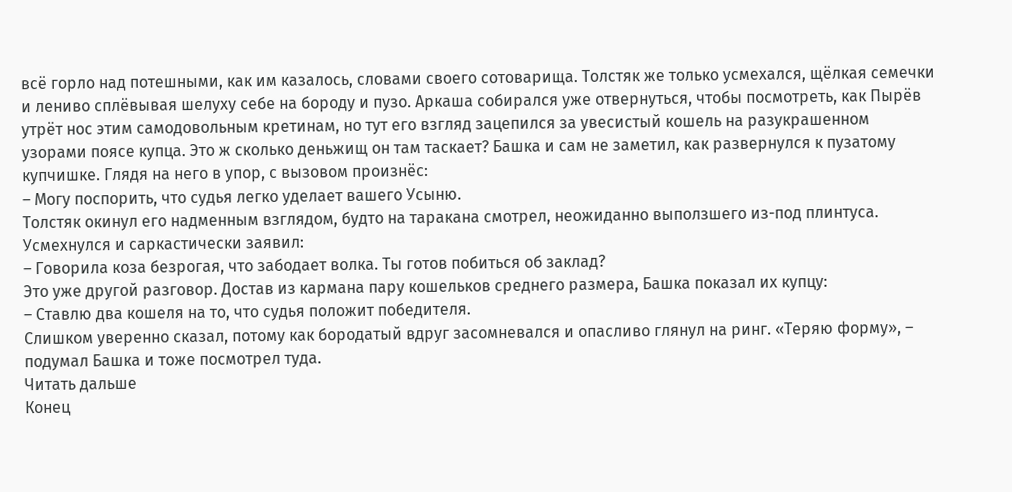всё горло над потешными, как им казалось, словами своего сотоварища. Толстяк же только усмехался, щёлкая семечки и лениво сплёвывая шелуху себе на бороду и пузо. Аркаша собирался уже отвернуться, чтобы посмотреть, как Пырёв утрёт нос этим самодовольным кретинам, но тут его взгляд зацепился за увесистый кошель на разукрашенном узорами поясе купца. Это ж сколько деньжищ он там таскает? Башка и сам не заметил, как развернулся к пузатому купчишке. Глядя на него в упор, с вызовом произнёс:
– Могу поспорить, что судья легко уделает вашего Усыню.
Толстяк окинул его надменным взглядом, будто на таракана смотрел, неожиданно выползшего из-под плинтуса. Усмехнулся и саркастически заявил:
– Говорила коза безрогая, что забодает волка. Ты готов побиться об заклад?
Это уже другой разговор. Достав из кармана пару кошельков среднего размера, Башка показал их купцу:
– Ставлю два кошеля на то, что судья положит победителя.
Слишком уверенно сказал, потому как бородатый вдруг засомневался и опасливо глянул на ринг. «Теряю форму», – подумал Башка и тоже посмотрел туда.
Читать дальше
Конец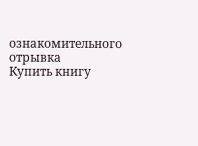ознакомительного отрывка
Купить книгу